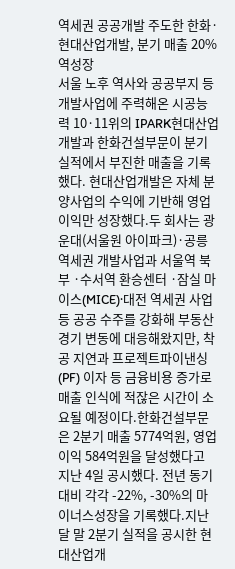역세권 공공개발 주도한 한화·현대산업개발, 분기 매출 20% 역성장
서울 노후 역사와 공공부지 등 개발사업에 주력해온 시공능력 10·11위의 IPARK현대산업개발과 한화건설부문이 분기 실적에서 부진한 매출을 기록했다. 현대산업개발은 자체 분양사업의 수익에 기반해 영업이익만 성장했다.두 회사는 광운대(서울원 아이파크)·공릉 역세권 개발사업과 서울역 북부 ·수서역 환승센터 ·잠실 마이스(MICE)·대전 역세권 사업 등 공공 수주를 강화해 부동산 경기 변동에 대응해왔지만, 착공 지연과 프로젝트파이낸싱(PF) 이자 등 금융비용 증가로 매출 인식에 적잖은 시간이 소요될 예정이다.한화건설부문은 2분기 매출 5774억원, 영업이익 584억원을 달성했다고 지난 4일 공시했다. 전년 동기 대비 각각 -22%, -30%의 마이너스성장을 기록했다.지난달 말 2분기 실적을 공시한 현대산업개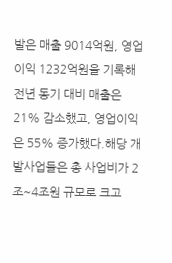발은 매출 9014억원, 영업이익 1232억원을 기록해 전년 동기 대비 매출은 21% 감소했고, 영업이익은 55% 증가했다.해당 개발사업들은 총 사업비가 2조~4조원 규모로 크고